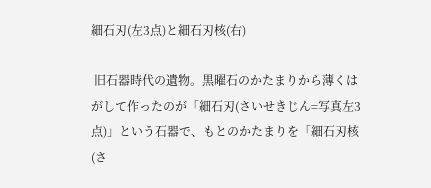細石刃(左3点)と細石刃核(右)

 旧石器時代の遺物。黒曜石のかたまりから薄くはがして作ったのが「細石刃(さいせきじん=写真左3点)」という石器で、もとのかたまりを「細石刃核(さ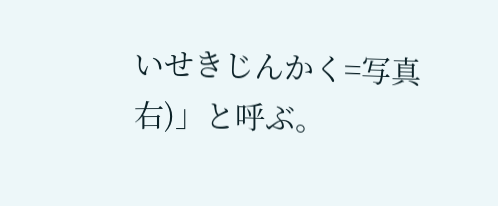いせきじんかく=写真右)」と呼ぶ。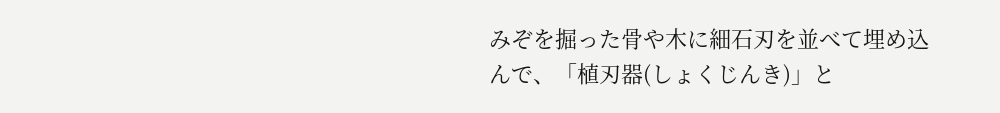みぞを掘った骨や木に細石刃を並べて埋め込んで、「植刃器(しょくじんき)」と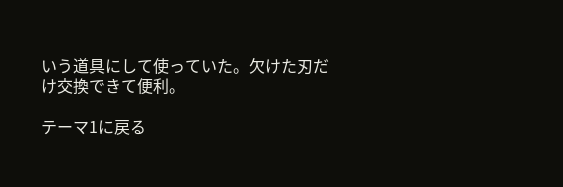いう道具にして使っていた。欠けた刃だけ交換できて便利。

テーマ1に戻る